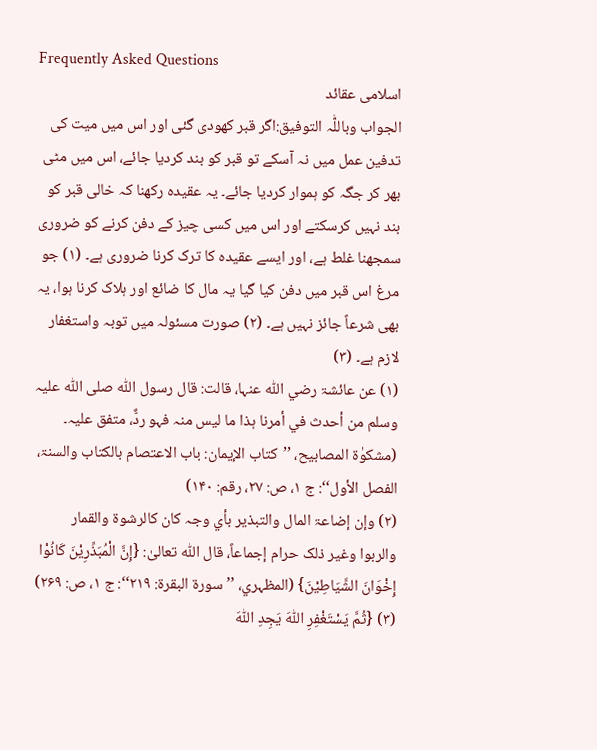Frequently Asked Questions
اسلامی عقائد
الجواب وباللّٰہ التوفیق:اگر قبر کھودی گئی اور اس میں میت کی تدفین عمل میں نہ آسکے تو قبر کو بند کردیا جائے، اس میں مٹی بھر کر جگہ کو ہموار کردیا جائے۔ یہ عقیدہ رکھنا کہ خالی قبر کو بند نہیں کرسکتے اور اس میں کسی چیز کے دفن کرنے کو ضروری سمجھنا غلط ہے، اور ایسے عقیدہ کا ترک کرنا ضروری ہے۔ (۱) جو مرغ اس قبر میں دفن کیا گیا یہ مال کا ضائع اور ہلاک کرنا ہوا، یہ بھی شرعاً جائز نہیں ہے۔ (۲) صورت مسئولہ میں توبہ واستغفار لازم ہے۔ (۳)
(۱) عن عائشۃ رضي اللّٰہ عنہا، قالت: قال رسول اللّٰہ صلی اللّٰہ علیہ وسلم من أحدث في أمرنا ہذا ما لیس منہ فہو ردٌّ، متفق علیہ۔ (مشکوٰۃ المصابیح، ’’کتاب الإیمان: باب الاعتصام بالکتاب والسنۃ، الفصل الأول‘‘: ج ۱، ص: ۲۷، رقم: ۱۴۰)
(۲) وإن إضاعۃ المال والتبذیر بأي وجہ کان کالرشوۃ والقمار والربوا وغیر ذلک حرام إجماعاً، قال اللّٰہ تعالیٰ: {إِنَّ الْمُبَذِّرِیْنَ کَانُوْا إِخْوَانَ الشَّیَاطِیْنَ} (المظہري، ’’سورۃ البقرۃ: ۲۱۹‘‘: ج ۱، ص: ۲۶۹)
(۳) {ثُمَّ یَسْتَغْفِرِ اللّٰہَ یَجِدِ اللّٰہَ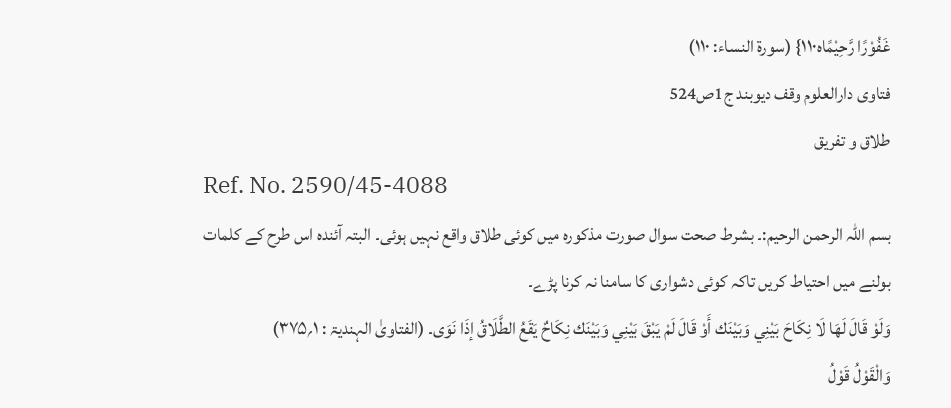غَفُوْرًا رَّحِیْمًاہ۱۱۰} (سورۃ النساء: ۱۱۰)
فتاوی دارالعلوم وقف دیوبند ج1ص524
طلاق و تفریق
Ref. No. 2590/45-4088
بسم اللہ الرحمن الرحیم:۔ بشرط صحت سوال صورت مذکورہ میں کوئی طلاق واقع نہیں ہوئی۔ البتہ آئندہ اس طرح کے کلمات بولنے میں احتیاط کریں تاکہ کوئی دشواری کا سامنا نہ کرنا پڑے۔
وَلَوْ قَالَ لَهَا لَا نِكَاحَ بَيْنِي وَبَيْنَك أَوْ قَالَ لَمْ يَبْقَ بَيْنِي وَبَيْنَك نِكَاحٌ يَقَعُ الطَّلَاقُ إذَا نَوَى۔ (الفتاویٰ الہندیۃ : ۱؍۳۷۵)
وَالْقَوْلُ قَوْلُ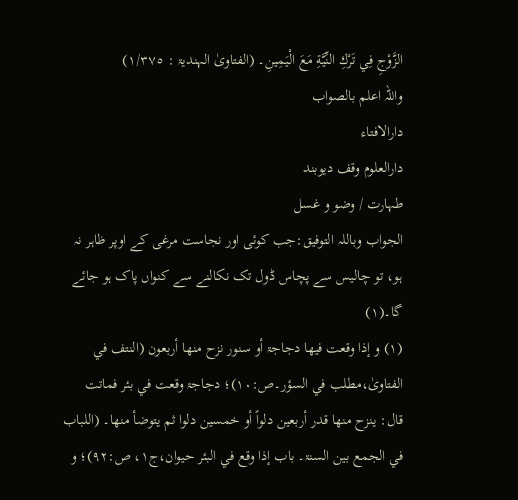الزَّوْجِ فِي تَرْكِ النِّيَّةِ مَعَ الْيَمِينِ۔ (الفتاویٰ الہندیۃ : ١/٣٧٥)
واللہ اعلم بالصواب
دارالافتاء
دارالعلوم وقف دیوبند
طہارت / وضو و غسل
الجواب وباللہ التوفیق:جب کوئی اور نجاست مرغی کے اوپر ظاہر نہ ہو، تو چالیس سے پچاس ڈول تک نکالنے سے کنواں پاک ہو جائے گا۔(۱)
(۱) و إذا وقعت فیھا دجاجۃ أو سنور نزح منھا أربعون (النتف في الفتاویٰ،مطلب في السؤر۔ص:۱۰)؛ دجاجۃ وقعت في بئر فماتت قال: ینزح منھا قدر أربعین دلواً أو خمسین دلوا ثم یتوضأ منھا۔ (اللباب في الجمع بین السنۃ۔ باب إذا وقع في البئر حیوان،ج۱، ص:۹۲)؛ و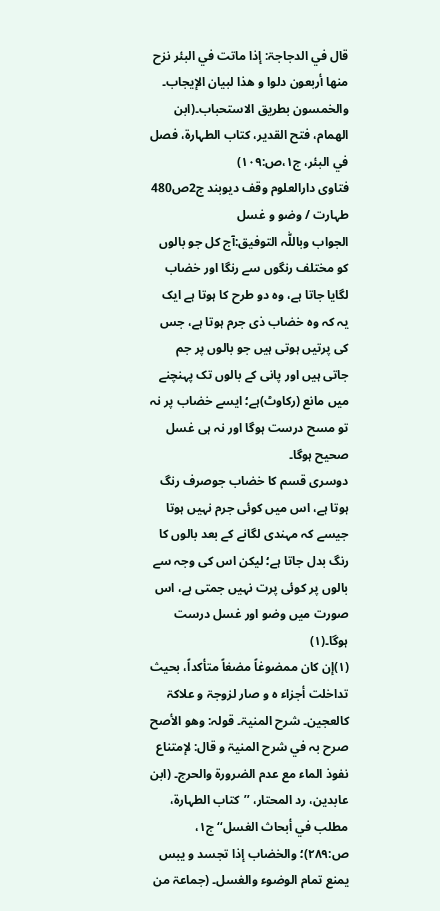قال في الدجاجۃ: إذا ماتت في البئر نزح منھا أربعون دلوا و ھذا لبیان الإیجاب۔ والخمسون بطریق الاستحباب۔(ابن الھمام، فتح القدیر، کتاب الطہارۃ، فصل في البئر، ج۱،ص:۱۰۹)
فتاوی دارالعلوم وقف دیوبند ج2ص480
طہارت / وضو و غسل
الجواب وباللّٰہ التوفیق:آج کل جو بالوں کو مختلف رنگوں سے رنگا اور خضاب لگایا جاتا ہے، وہ دو طرح کا ہوتا ہے ایک یہ کہ وہ خضاب ذی جرم ہوتا ہے، جس کی پرتیں ہوتی ہیں جو بالوں پر جم جاتی ہیں اور پانی کے بالوں تک پہنچنے میں مانع (رکاوٹ)ہے؛ ایسے خضاب پر نہ تو مسح درست ہوگا اور نہ ہی غسل صحیح ہوگا۔
دوسری قسم کا خضاب جوصرف رنگ ہوتا ہے، اس میں کوئی جرم نہیں ہوتا جیسے کہ مہندی لگانے کے بعد بالوں کا رنگ بدل جاتا ہے؛ لیکن اس کی وجہ سے بالوں پر کوئی پرت نہیں جمتی ہے، اس صورت میں وضو اور غسل درست ہوگا۔(۱)
(۱)إن کان ممضوغاً مضغاً متأکداً، بحیث تداخلت أجزاء ہ و صار لزوجۃ و علاکۃ کالعجین۔ شرح المنیۃ۔ قولہ: وھو الأصح صرح بہ في شرح المنیۃ و قال: لإمتناع نفوذ الماء مع عدم الضرورۃ والحرج۔ (ابن عابدین، رد المحتار، ’’کتاب الطہارۃ، مطلب في أبحاث الغسل‘‘ج۱، ص:۲۸۹)؛ والخضاب إذا تجسد و یبس یمنع تمام الوضوء والغسل۔ (جماعۃ من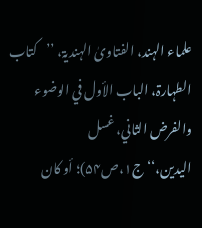علماء الہند، الفتاویٰ الہندیۃ، ’’کتاب الطہارۃ، الباب الأول في الوضوء والفرض الثاني، غسل الیدین،‘‘ج۱،ص۵۴)؛ أو کان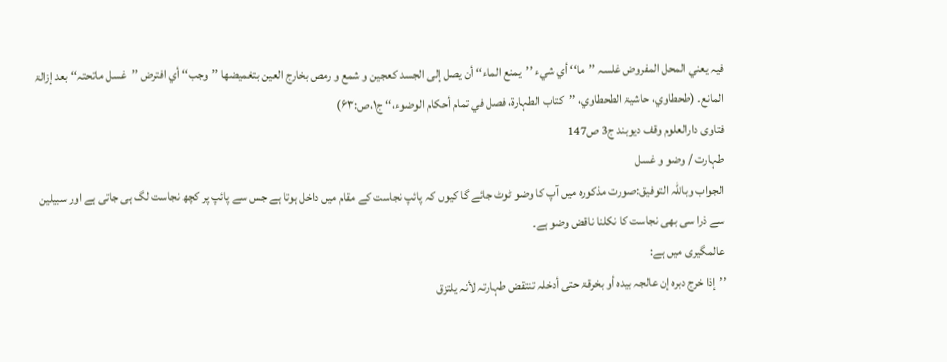فیہ یعني المحل المفروض غلسہ ’’ما‘‘ أي شيء ’’یمنع الماء‘‘ أن یصل إلی الجسد کعجین و شمع و رمص بخارج العین بتغمیضھا ’’وجب‘‘ أي افترض ’’غسل ماتحتہ‘‘ بعد إزالۃ المانع۔ (طحطاوي، حاشیۃ الطحطاوي، ’’کتاب الطہارۃ، فصل في تمام أحکام الوضوء،‘‘ ج۱،ص:۶۳)
فتاوی دارالعلوم وقف دیوبند ج3 ص147
طہارت / وضو و غسل
الجواب وباللّٰہ التوفیق:صورت مذکورہ میں آپ کا وضو ٹوٹ جائے گا کیوں کہ پائپ نجاست کے مقام میں داخل ہوتا ہے جس سے پائپ پر کچھ نجاست لگ ہی جاتی ہے اور سبیلین سے ذرا سی بھی نجاست کا نکلنا ناقض وضو ہے۔
عالمگیری میں ہے:
’’إذا خرج دبرہ إن عالجہ بیدہ أو بخرقۃ حتی أدخلہ تنتقض طہارتہ لأنہ یلتزق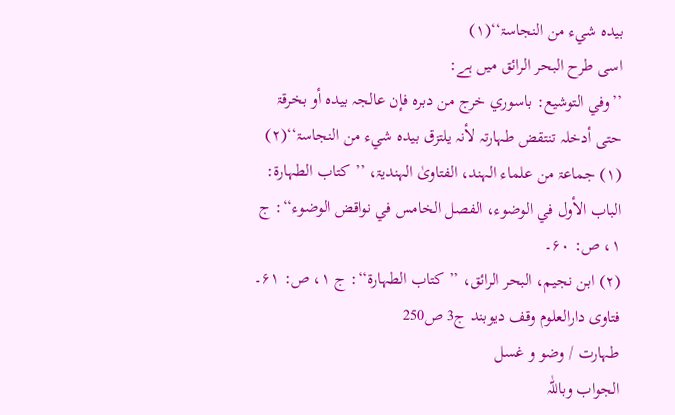بیدہ شيء من النجاسۃ‘‘(۱)
اسی طرح البحر الرائق میں ہے:
’’وفي التوشیع: باسوري خرج من دبرہ فإن عالجہ بیدہ أو بخرقۃ حتی أدخلہ تنتقض طہارتہ لأنہ یلتزق بیدہ شيء من النجاسۃ‘‘(۲)
(۱) جماعۃ من علماء الہند، الفتاویٰ الہندیۃ، ’’کتاب الطہارۃ: الباب الأول في الوضوء، الفصل الخامس في نواقض الوضوء‘‘: ج ۱، ص: ۶۰۔
(۲) ابن نجیم، البحر الرائق، ’’کتاب الطہارۃ‘‘: ج ۱، ص: ۶۱۔
فتاوی دارالعلوم وقف دیوبند ج3 ص250
طہارت / وضو و غسل
الجواب وباللّٰہ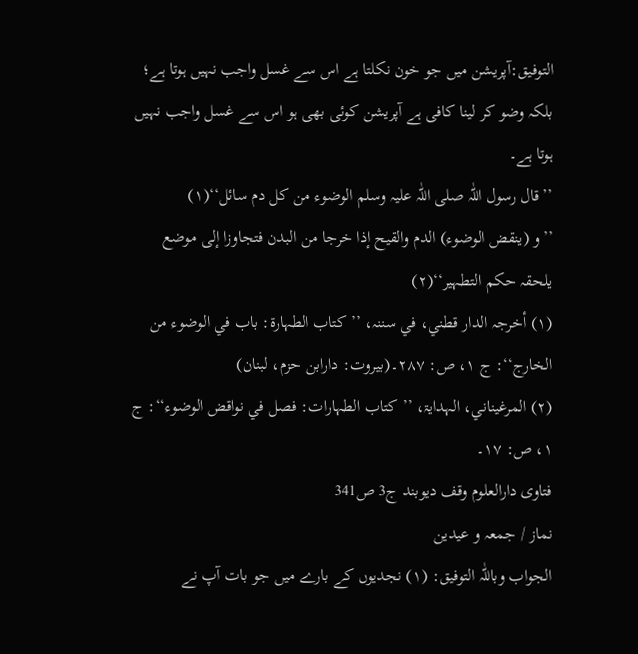التوفیق:آپریشن میں جو خون نکلتا ہے اس سے غسل واجب نہیں ہوتا ہے؛ بلکہ وضو کر لینا کافی ہے آپریشن کوئی بھی ہو اس سے غسل واجب نہیں ہوتا ہے۔
’’قال رسول اللّٰہ صلی اللّٰہ علیہ وسلم الوضوء من کل دم سائل‘‘(۱)
’’و (ینقض الوضوء) الدم والقیح إذا خرجا من البدن فتجاوزا إلی موضع یلحقہ حکم التطہیر‘‘(۲)
(۱) أخرجہ الدار قطني، في سننہ، ’’کتاب الطہارۃ: باب في الوضوء من الخارج‘‘: ج ۱، ص: ۲۸۷۔(بیروت: دارابن حزم، لبنان)
(۲) المرغیناني، الہدایۃ، ’’کتاب الطہارات: فصل في نواقض الوضوء‘‘: ج ۱، ص: ۱۷۔
فتاوی دارالعلوم وقف دیوبند ج3 ص341
نماز / جمعہ و عیدین
الجواب وباللّٰہ التوفیق: (۱) نجدیوں کے بارے میں جو بات آپ نے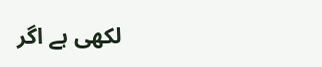لکھی ہے اگر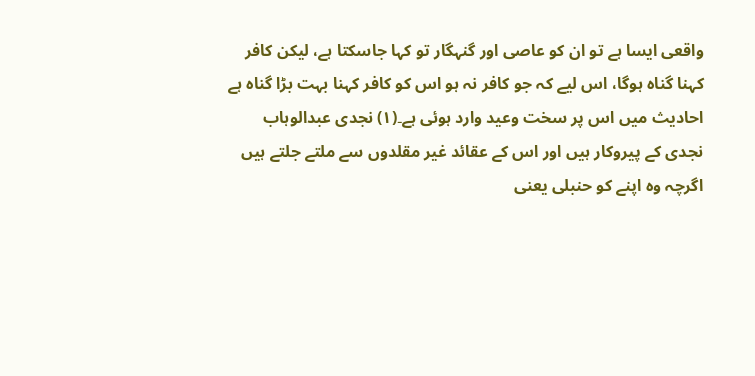واقعی ایسا ہے تو ان کو عاصی اور گنہگار تو کہا جاسکتا ہے، لیکن کافر کہنا گناہ ہوگا، اس لیے کہ جو کافر نہ ہو اس کو کافر کہنا بہت بڑا گناہ ہے احادیث میں اس پر سخت وعید وارد ہوئی ہے۔(۱) نجدی عبدالوہاب نجدی کے پیروکار ہیں اور اس کے عقائد غیر مقلدوں سے ملتے جلتے ہیں اگرچہ وہ اپنے کو حنبلی یعنی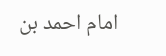امام احمد بن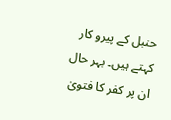حنبل کے پیرو کار کہتے ہیں۔ بہر حال ان پر کفر کا فتویٰ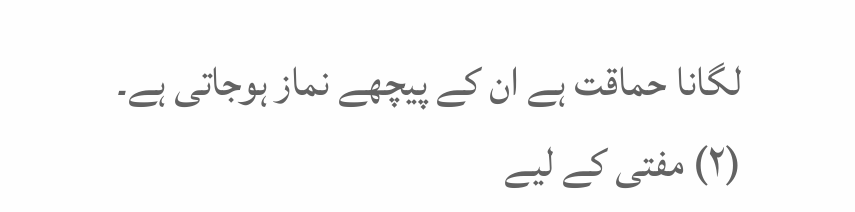لگانا حماقت ہے ان کے پیچھے نماز ہوجاتی ہے۔
(۲) مفتی کے لیے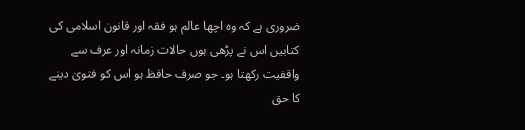ضروری ہے کہ وہ اچھا عالم ہو فقہ اور قانون اسلامی کی کتابیں اس نے پڑھی ہوں حالات زمانہ اور عرف سے واقفیت رکھتا ہو۔ جو صرف حافظ ہو اس کو فتویٰ دینے کا حق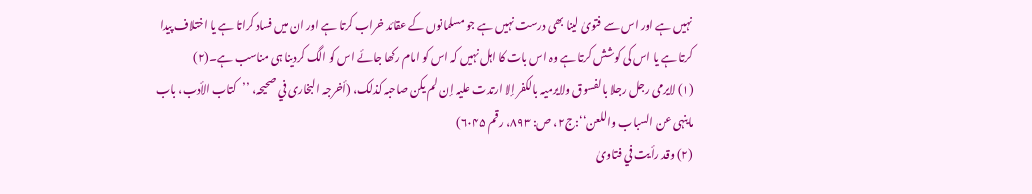نہیں ہے اور اس سے فتویٰ لینا بھی درست نہیں ہے جو مسلمانوں کے عقائد خراب کرتا ہے اور ان میں فساد کراتا ہے یا اختلاف پیدا کرتا ہے یا اس کی کوشش کرتا ہے وہ اس بات کا اہل نہیں کہ اس کو امام رکھا جائے اس کو الگ کردینا ہی مناسب ہے۔(۲)
(۱) لایرمی رجل رجلا بالفسوق ولایرمیہ بالکفر إلا ارتدت علیہ إن لم یکن صاحبہ کذلک، (أخرجہ البخاری في صحیحہ، ’’کتاب الأدب، باب ماینہی عن السباب واللعن‘‘:ج۲، ص: ۸۹۳، رقم ۶۰۴۵)
(۲) وقد رأیت في فتاویٰ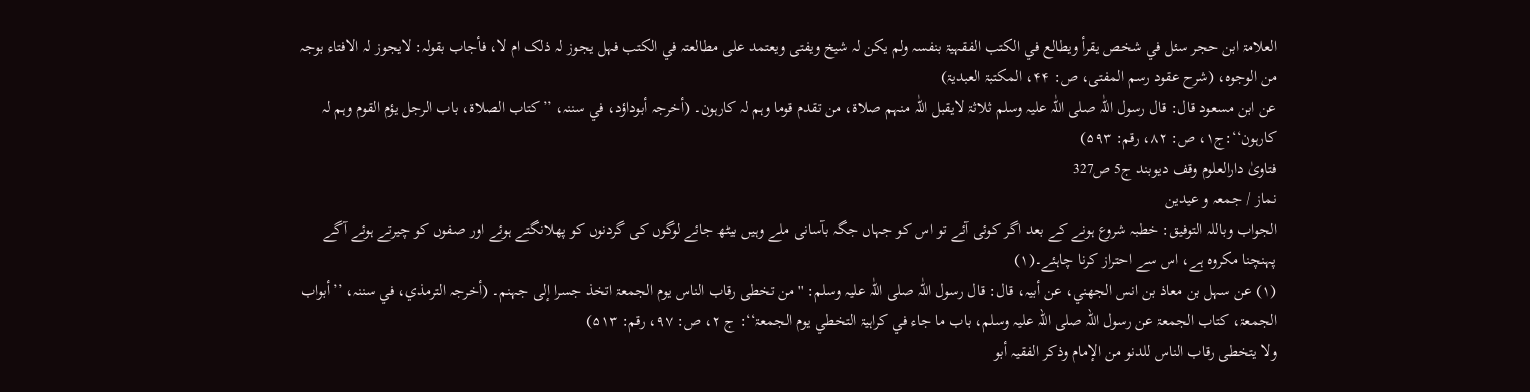العلامۃ ابن حجر سئل في شخص یقرأ ویطالع في الکتب الفقہیۃ بنفسہ ولم یکن لہ شیخ ویفتی ویعتمد علی مطالعتہ في الکتب فہل یجوز لہ ذلک ام لا، فأجاب بقولہ: لایجوز لہ الافتاء بوجہ من الوجوہ، (شرح عقود رسم المفتی، ص: ۴۴، المکتبۃ العبدیۃ)
عن ابن مسعود قال: قال رسول اللّٰہ صلی اللّٰہ علیہ وسلم ثلاثۃ لایقبل اللّٰہ منہم صلاۃ، من تقدم قوما وہم لہ کارہون۔ (أخرجہ أبوداؤد، في سننہ، ’’کتاب الصلاۃ، باب الرجل یؤم القوم وہم لہ کارہون‘‘:ج۱، ص: ۸۲، رقم: ۵۹۳)
فتاویٰ دارالعلوم وقف دیوبند ج5 ص327
نماز / جمعہ و عیدین
الجواب وباللہ التوفیق: خطبہ شروع ہونے کے بعد اگر کوئی آئے تو اس کو جہاں جگہ بآسانی ملے وہیں بیٹھ جائے لوگوں کی گردنوں کو پھلانگتے ہوئے اور صفوں کو چیرتے ہوئے آگے پہنچنا مکروہ ہے، اس سے احتراز کرنا چاہئے۔(۱)
(۱) عن سہل بن معاذ بن انس الجھني، عن أبیہ، قال: قال رسول اللّٰہ صلی اللّٰہ علیہ وسلم: '' من تخطی رقاب الناس یوم الجمعۃ اتخذ جسرا إلی جہنم۔ (أخرجہ الترمذي، في سننہ، ’’أبواب الجمعۃ، کتاب الجمعۃ عن رسول اللہ صلی اللہ علیہ وسلم، باب ما جاء في کراہیۃ التخطي یوم الجمعۃ‘‘: ج ۲، ص: ۹۷، رقم: ۵۱۳)
ولا یتخطی رقاب الناس للدنو من الإمام وذکر الفقیہ أبو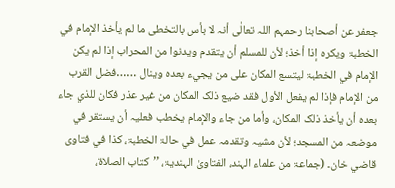جعفر عن أصحابنا رحمہم اللہ تعالٰی أنہ لا بأس بالتخطی ما لم یأخذ الإمام في الخطبۃ ویکرہ إذا أخذ؛ لأن للمسلم أن یتقدم ویدنوا من المحراب إذا لم یکن الإمام في الخطبۃ لیتسع المکان علی من یجيء بعدہ وینال ……فضل القرب من الإمام فإذا لم یفعل الأول فقد ضیع ذلک المکان من غیر عذر فکان للذي جاء بعدہ أن یأخذ ذلک المکان، وأما من جاء والإمام یخطب فعلیہ أن یستقر في موضعہ من المسجد؛ لأن مشیہ وتقدمہ عمل في حالۃ الخطبۃ، کذا في فتاوی قاضي خان۔ (جماعۃ من علماء الہند، الفتاویٰ الہندیۃ، ’’کتاب الصلاۃ،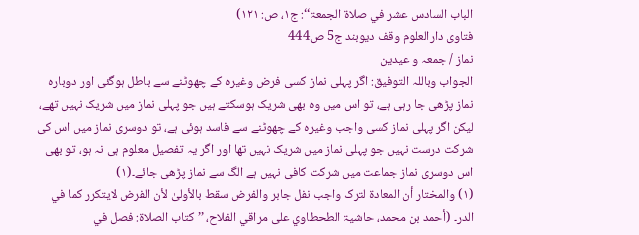الباب السادس عشر في صلاۃ الجمعۃ‘‘: ج۱، ص: ۱۲۱)
فتاوی دارالعلوم وقف دیوبند ج5 ص444
نماز / جمعہ و عیدین
الجواب وباللہ التوفیق: اگر پہلی نماز کسی فرض وغیرہ کے چھوٹنے سے باطل ہوگئی اور دوبارہ نماز پڑھی جا رہی ہے، تو اس میں وہ بھی شریک ہوسکتے ہیں جو پہلی نماز میں شریک نہیں تھے، لیکن اگر پہلی نماز کسی واجب وغیرہ کے چھوٹنے سے فاسد ہوئی ہے، تو دوسری نماز میں اس کی شرکت درست نہیں جو پہلی نماز میں شریک نہیں تھا اور اگر یہ تفصیل معلوم ہی نہ ہو، تو بھی اس دوسری نماز جماعت میں شرکت کافی نہیں ہے الگ سے نماز پڑھی جائے۔(۱)
(۱) والمختار أن المعادۃ لترک واجب نفل جابر والفرض سقط بالأولیٰ لأن الفرض لایتکرر کما في الدر۔ (أحمد بن محمد، حاشیۃ الطحطاوي علی مراقي الفلاح، ’’کتاب الصلاۃ: فصل في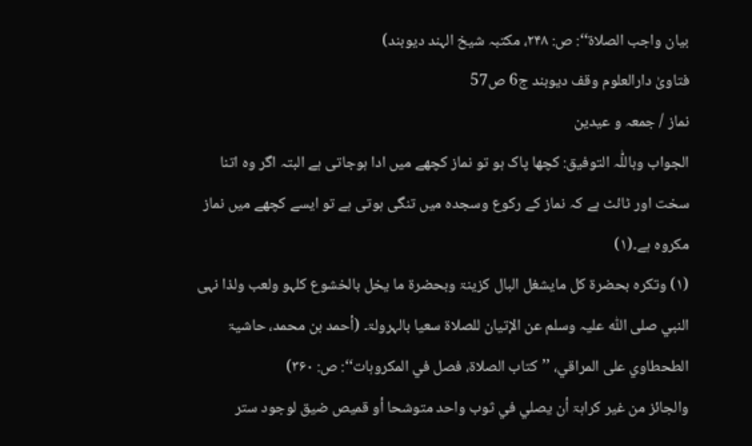بیان واجب الصلاۃ‘‘: ص: ۲۴۸، مکتبہ شیخ الہند دیوبند)
فتاویٰ دارالعلوم وقف دیوبند ج6 ص57
نماز / جمعہ و عیدین
الجواب وباللّٰہ التوفیق: کچھا پاک ہو تو نماز کچھے میں ادا ہوجاتی ہے البتہ اگر وہ اتنا سخت اور ٹائٹ ہے کہ نماز کے رکوع وسجدہ میں تنگی ہوتی ہے تو ایسے کچھے میں نماز مکروہ ہے۔(۱)
(۱) وتکرہ بحضرۃ کل مایشغل البال کزینۃ وبحضرۃ ما یخل بالخشوع کلہو ولعب ولذا نہی النبي صلی اللّٰہ علیہ وسلم عن الإتیان للصلاۃ سعیا بالہرولۃ۔ (أحمد بن محمد، حاشیۃ الطحطاوي علی المراقي، ’’کتاب الصلاۃ، فصل في المکروہات‘‘: ص: ۳۶۰)
والجائز من غیر کراہۃ أن یصلي في ثوب واحد متوشحا أو قمیص ضیق لوجود ستر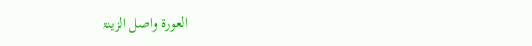العورۃ واصل الزینۃ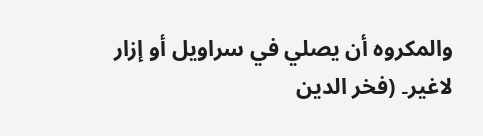والمکروہ أن یصلي في سراویل أو إزار لاغیر۔ (فخر الدین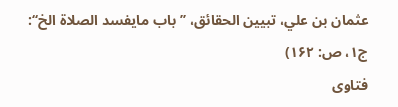عثمان بن علي، تبیین الحقائق، ’’باب مایفسد الصلاۃ الخ‘‘: ج۱، ص: ۱۶۲)
فتاوی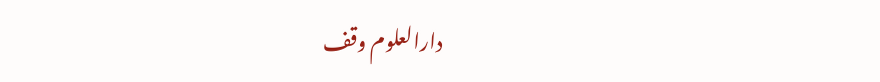دارالعلوم وقف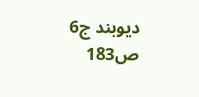دیوبند ج6 ص183